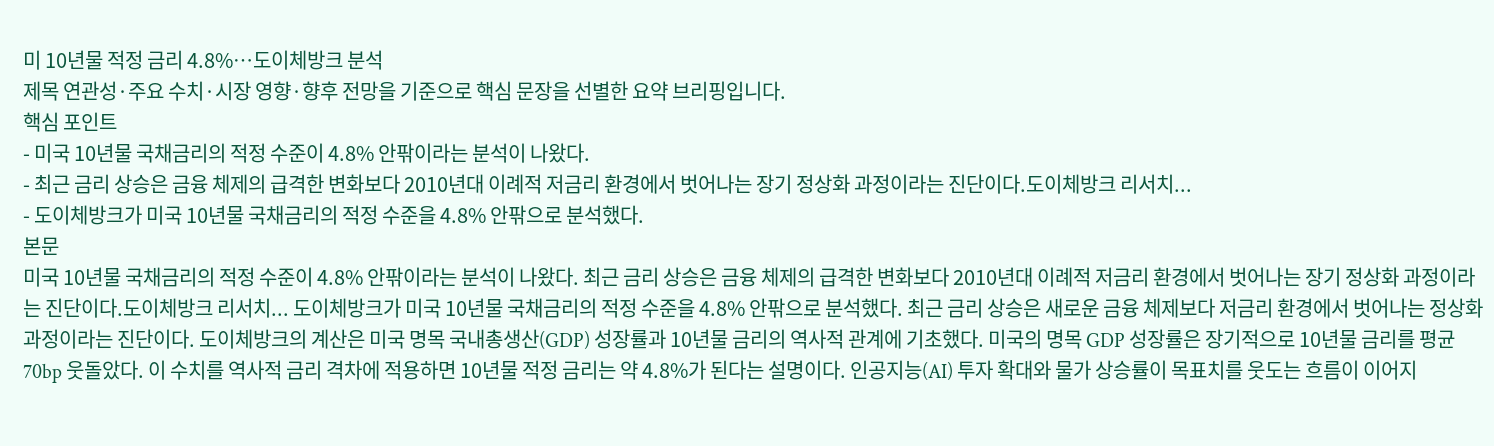미 10년물 적정 금리 4.8%…도이체방크 분석
제목 연관성·주요 수치·시장 영향·향후 전망을 기준으로 핵심 문장을 선별한 요약 브리핑입니다.
핵심 포인트
- 미국 10년물 국채금리의 적정 수준이 4.8% 안팎이라는 분석이 나왔다.
- 최근 금리 상승은 금융 체제의 급격한 변화보다 2010년대 이례적 저금리 환경에서 벗어나는 장기 정상화 과정이라는 진단이다.도이체방크 리서치...
- 도이체방크가 미국 10년물 국채금리의 적정 수준을 4.8% 안팎으로 분석했다.
본문
미국 10년물 국채금리의 적정 수준이 4.8% 안팎이라는 분석이 나왔다. 최근 금리 상승은 금융 체제의 급격한 변화보다 2010년대 이례적 저금리 환경에서 벗어나는 장기 정상화 과정이라는 진단이다.도이체방크 리서치... 도이체방크가 미국 10년물 국채금리의 적정 수준을 4.8% 안팎으로 분석했다. 최근 금리 상승은 새로운 금융 체제보다 저금리 환경에서 벗어나는 정상화 과정이라는 진단이다. 도이체방크의 계산은 미국 명목 국내총생산(GDP) 성장률과 10년물 금리의 역사적 관계에 기초했다. 미국의 명목 GDP 성장률은 장기적으로 10년물 금리를 평균 70bp 웃돌았다. 이 수치를 역사적 금리 격차에 적용하면 10년물 적정 금리는 약 4.8%가 된다는 설명이다. 인공지능(AI) 투자 확대와 물가 상승률이 목표치를 웃도는 흐름이 이어지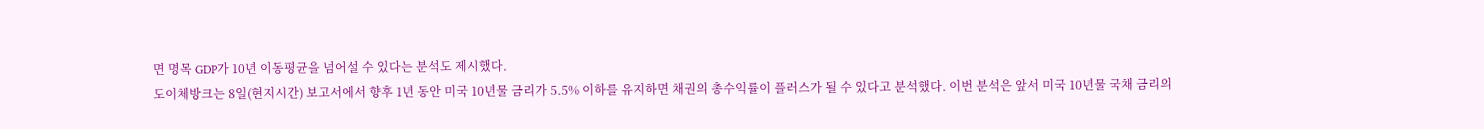면 명목 GDP가 10년 이동평균을 넘어설 수 있다는 분석도 제시했다.
도이체방크는 8일(현지시간) 보고서에서 향후 1년 동안 미국 10년물 금리가 5.5% 이하를 유지하면 채권의 총수익률이 플러스가 될 수 있다고 분석했다. 이번 분석은 앞서 미국 10년물 국채 금리의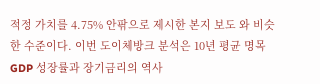적정 가치를 4.75% 안팎으로 제시한 본지 보도 와 비슷한 수준이다. 이번 도이체방크 분석은 10년 평균 명목 GDP 성장률과 장기금리의 역사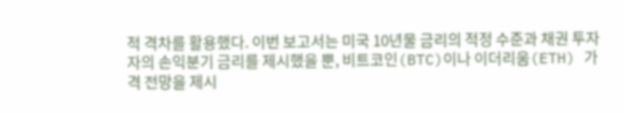적 격차를 활용했다. 이번 보고서는 미국 10년물 금리의 적정 수준과 채권 투자자의 손익분기 금리를 제시했을 뿐, 비트코인(BTC)이나 이더리움(ETH) 가격 전망을 제시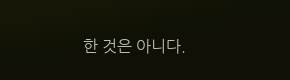한 것은 아니다.